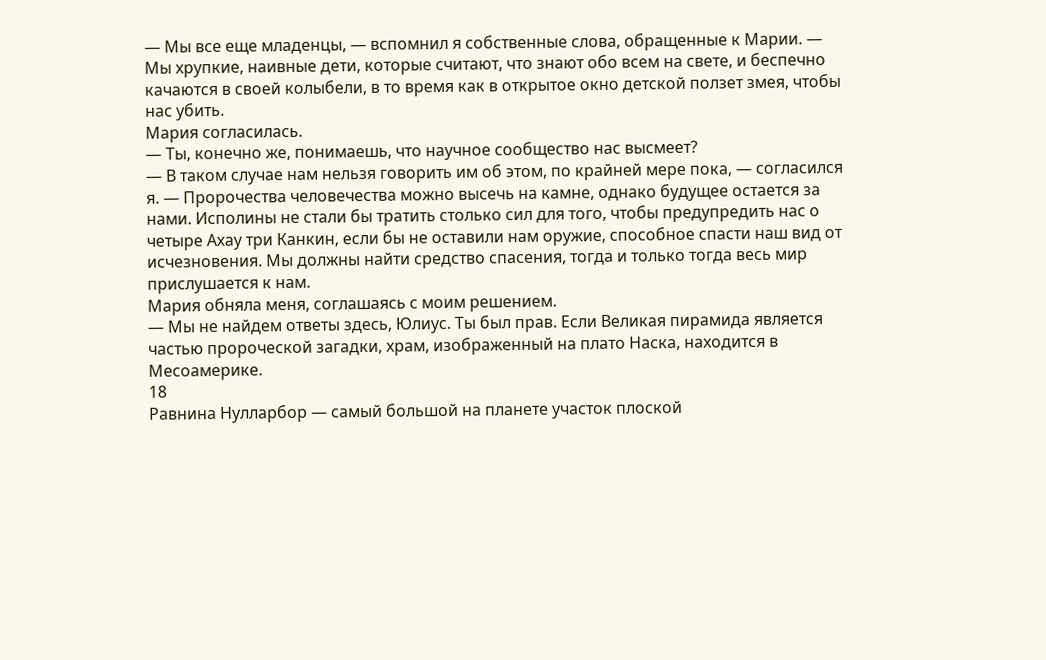— Мы все еще младенцы, — вспомнил я собственные слова, обращенные к Марии. — Мы хрупкие, наивные дети, которые считают, что знают обо всем на свете, и беспечно качаются в своей колыбели, в то время как в открытое окно детской ползет змея, чтобы нас убить.
Мария согласилась.
— Ты, конечно же, понимаешь, что научное сообщество нас высмеет?
— В таком случае нам нельзя говорить им об этом, по крайней мере пока, — согласился я. — Пророчества человечества можно высечь на камне, однако будущее остается за нами. Исполины не стали бы тратить столько сил для того, чтобы предупредить нас о четыре Ахау три Канкин, если бы не оставили нам оружие, способное спасти наш вид от исчезновения. Мы должны найти средство спасения, тогда и только тогда весь мир прислушается к нам.
Мария обняла меня, соглашаясь с моим решением.
— Мы не найдем ответы здесь, Юлиус. Ты был прав. Если Великая пирамида является частью пророческой загадки, храм, изображенный на плато Наска, находится в Месоамерике.
18
Равнина Нулларбор — самый большой на планете участок плоской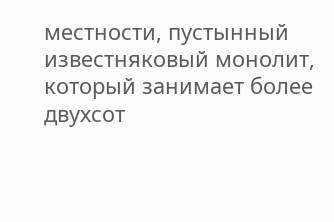местности, пустынный известняковый монолит, который занимает более двухсот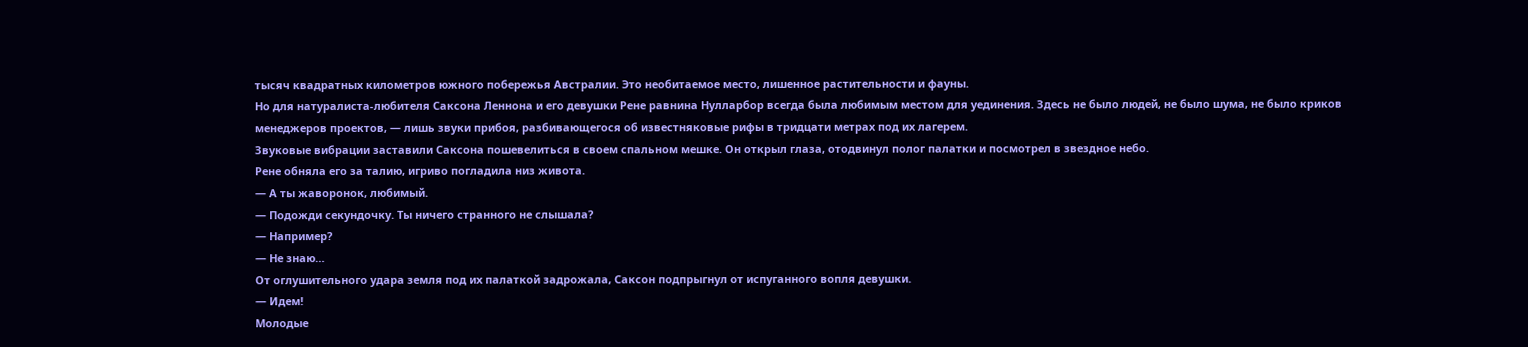тысяч квадратных километров южного побережья Австралии. Это необитаемое место, лишенное растительности и фауны.
Но для натуралиста-любителя Саксона Леннона и его девушки Рене равнина Нулларбор всегда была любимым местом для уединения. Здесь не было людей, не было шума, не было криков менеджеров проектов, — лишь звуки прибоя, разбивающегося об известняковые рифы в тридцати метрах под их лагерем.
Звуковые вибрации заставили Саксона пошевелиться в своем спальном мешке. Он открыл глаза, отодвинул полог палатки и посмотрел в звездное небо.
Рене обняла его за талию, игриво погладила низ живота.
— А ты жаворонок, любимый.
— Подожди секундочку. Ты ничего странного не слышала?
— Например?
— Не знаю…
От оглушительного удара земля под их палаткой задрожала, Саксон подпрыгнул от испуганного вопля девушки.
— Идем!
Молодые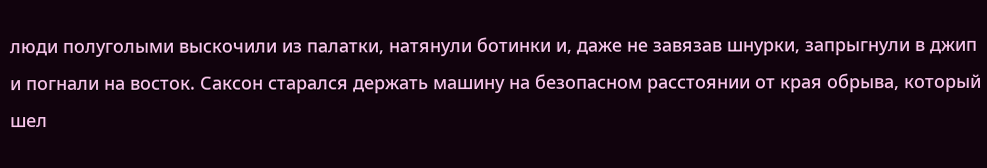люди полуголыми выскочили из палатки, натянули ботинки и, даже не завязав шнурки, запрыгнули в джип и погнали на восток. Саксон старался держать машину на безопасном расстоянии от края обрыва, который шел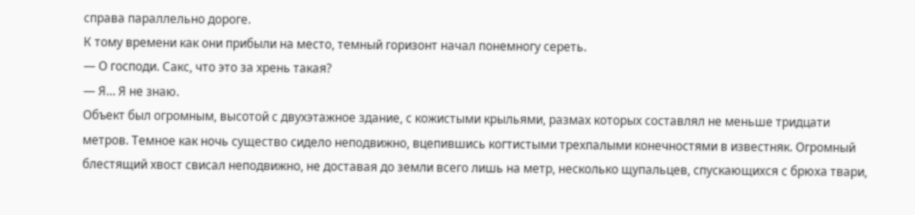справа параллельно дороге.
К тому времени как они прибыли на место, темный горизонт начал понемногу сереть.
— О господи. Сакс, что это за хрень такая?
— Я… Я не знаю.
Объект был огромным, высотой с двухэтажное здание, с кожистыми крыльями, размах которых составлял не меньше тридцати метров. Темное как ночь существо сидело неподвижно, вцепившись когтистыми трехпалыми конечностями в известняк. Огромный блестящий хвост свисал неподвижно, не доставая до земли всего лишь на метр, несколько щупальцев, спускающихся с брюха твари,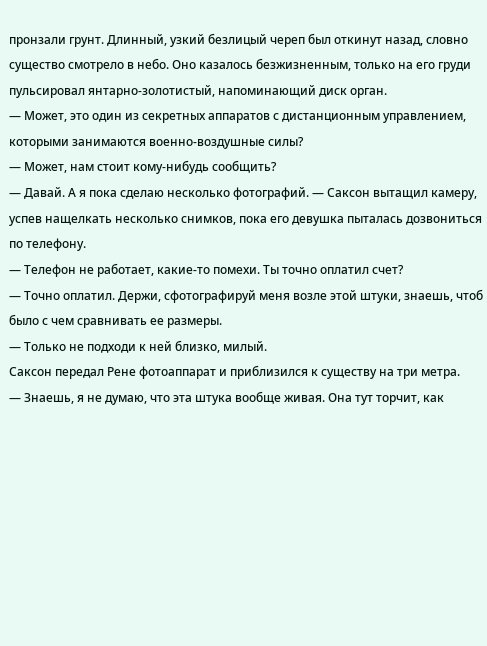пронзали грунт. Длинный, узкий безлицый череп был откинут назад, словно существо смотрело в небо. Оно казалось безжизненным, только на его груди пульсировал янтарно-золотистый, напоминающий диск орган.
— Может, это один из секретных аппаратов с дистанционным управлением, которыми занимаются военно-воздушные силы?
— Может, нам стоит кому-нибудь сообщить?
— Давай. А я пока сделаю несколько фотографий. — Саксон вытащил камеру, успев нащелкать несколько снимков, пока его девушка пыталась дозвониться по телефону.
— Телефон не работает, какие-то помехи. Ты точно оплатил счет?
— Точно оплатил. Держи, сфотографируй меня возле этой штуки, знаешь, чтоб было с чем сравнивать ее размеры.
— Только не подходи к ней близко, милый.
Саксон передал Рене фотоаппарат и приблизился к существу на три метра.
— Знаешь, я не думаю, что эта штука вообще живая. Она тут торчит, как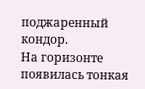поджаренный кондор.
На горизонте появилась тонкая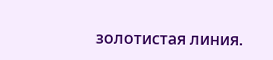золотистая линия.